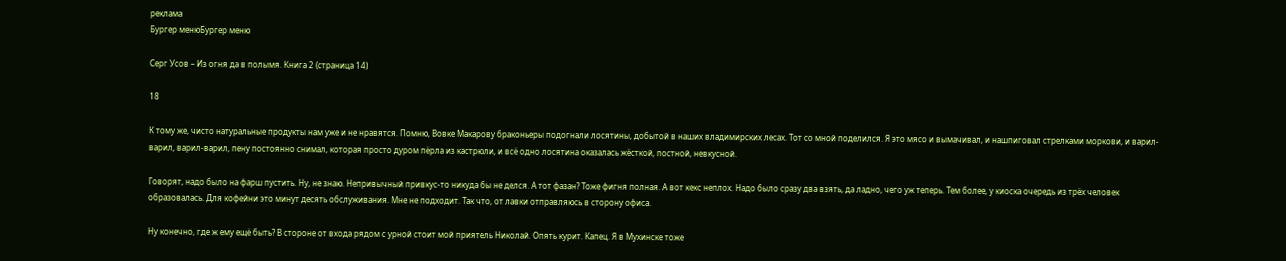реклама
Бургер менюБургер меню

Серг Усов – Из огня да в полымя. Книга 2 (страница 14)

18

К тому же, чисто натуральные продукты нам уже и не нравятся. Помню, Вовке Макарову браконьеры подогнали лосятины, добытой в наших владимирских лесах. Тот со мной поделился. Я это мясо и вымачивал, и нашпиговал стрелками моркови, и варил-варил, варил-варил, пену постоянно снимал, которая просто дуром пёрла из кастрюли, и всё одно лосятина оказалась жёсткой, постной, невкусной.

Говорят, надо было на фарш пустить. Ну, не знаю. Непривычный привкус-то никуда бы не делся. А тот фазан? Тоже фигня полная. А вот кекс неплох. Надо было сразу два взять, да ладно, чего уж теперь. Тем более, у киоска очередь из трёх человек образовалась. Для кофейни это минут десять обслуживания. Мне не подходит. Так что, от лавки отправляюсь в сторону офиса.

Ну конечно, где ж ему ещё быть? В стороне от входа рядом с урной стоит мой приятель Николай. Опять курит. Капец. Я в Мухинске тоже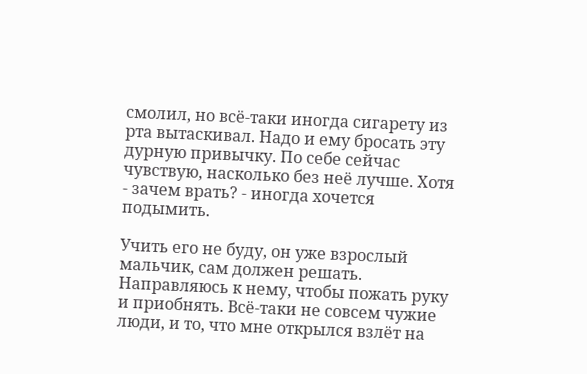смолил, но всё-таки иногда сигарету из рта вытаскивал. Надо и ему бросать эту дурную привычку. По себе сейчас чувствую, насколько без неё лучше. Хотя - зачем врать? - иногда хочется подымить.

Учить его не буду, он уже взрослый мальчик, сам должен решать. Направляюсь к нему, чтобы пожать руку и приобнять. Всё-таки не совсем чужие люди, и то, что мне открылся взлёт на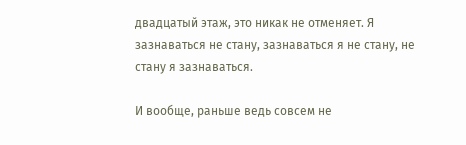двадцатый этаж, это никак не отменяет. Я зазнаваться не стану, зазнаваться я не стану, не стану я зазнаваться.

И вообще, раньше ведь совсем не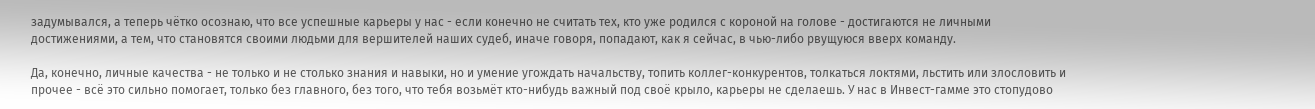задумывался, а теперь чётко осознаю, что все успешные карьеры у нас - если конечно не считать тех, кто уже родился с короной на голове - достигаются не личными достижениями, а тем, что становятся своими людьми для вершителей наших судеб, иначе говоря, попадают, как я сейчас, в чью-либо рвущуюся вверх команду.

Да, конечно, личные качества - не только и не столько знания и навыки, но и умение угождать начальству, топить коллег-конкурентов, толкаться локтями, льстить или злословить и прочее - всё это сильно помогает, только без главного, без того, что тебя возьмёт кто-нибудь важный под своё крыло, карьеры не сделаешь. У нас в Инвест-гамме это стопудово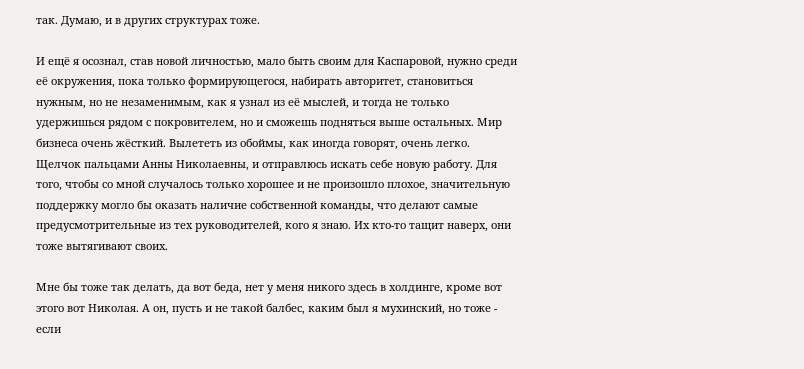так. Думаю, и в других структурах тоже.

И ещё я осознал, став новой личностью, мало быть своим для Каспаровой, нужно среди её окружения, пока только формирующегося, набирать авторитет, становиться нужным, но не незаменимым, как я узнал из её мыслей, и тогда не только удержишься рядом с покровителем, но и сможешь подняться выше остальных. Мир бизнеса очень жёсткий. Вылететь из обоймы, как иногда говорят, очень легко. Щелчок пальцами Анны Николаевны, и отправлюсь искать себе новую работу. Для того, чтобы со мной случалось только хорошее и не произошло плохое, значительную поддержку могло бы оказать наличие собственной команды, что делают самые предусмотрительные из тех руководителей, кого я знаю. Их кто-то тащит наверх, они тоже вытягивают своих.

Мне бы тоже так делать, да вот беда, нет у меня никого здесь в холдинге, кроме вот этого вот Николая. А он, пусть и не такой балбес, каким был я мухинский, но тоже - если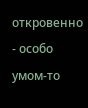откровенно - особо умом-то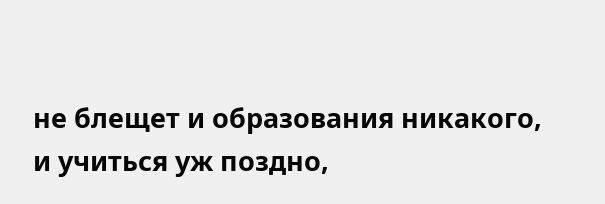не блещет и образования никакого, и учиться уж поздно,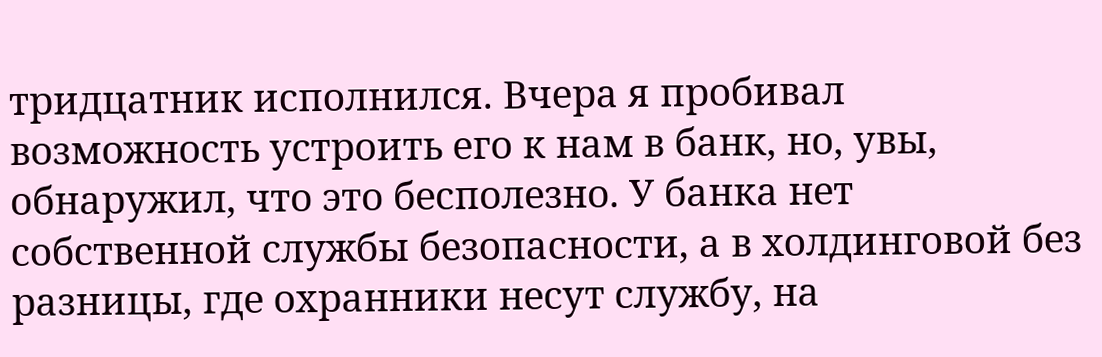тридцатник исполнился. Вчера я пробивал возможность устроить его к нам в банк, но, увы, обнаружил, что это бесполезно. У банка нет собственной службы безопасности, а в холдинговой без разницы, где охранники несут службу, на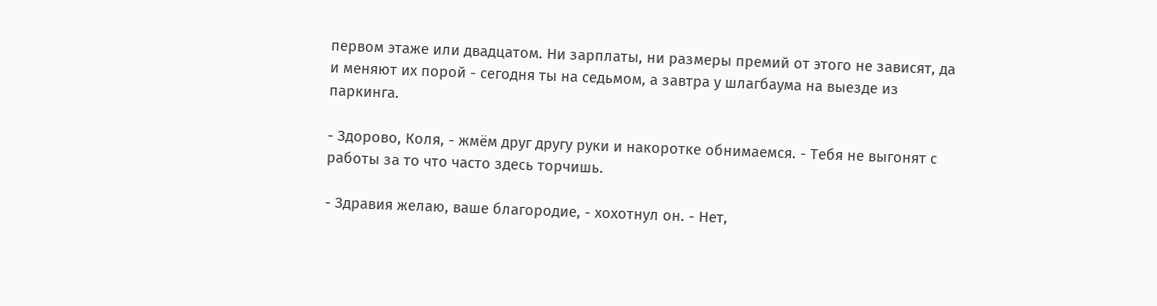первом этаже или двадцатом. Ни зарплаты, ни размеры премий от этого не зависят, да и меняют их порой - сегодня ты на седьмом, а завтра у шлагбаума на выезде из паркинга.

- Здорово, Коля, - жмём друг другу руки и накоротке обнимаемся. - Тебя не выгонят с работы за то что часто здесь торчишь.

- Здравия желаю, ваше благородие, - хохотнул он. - Нет,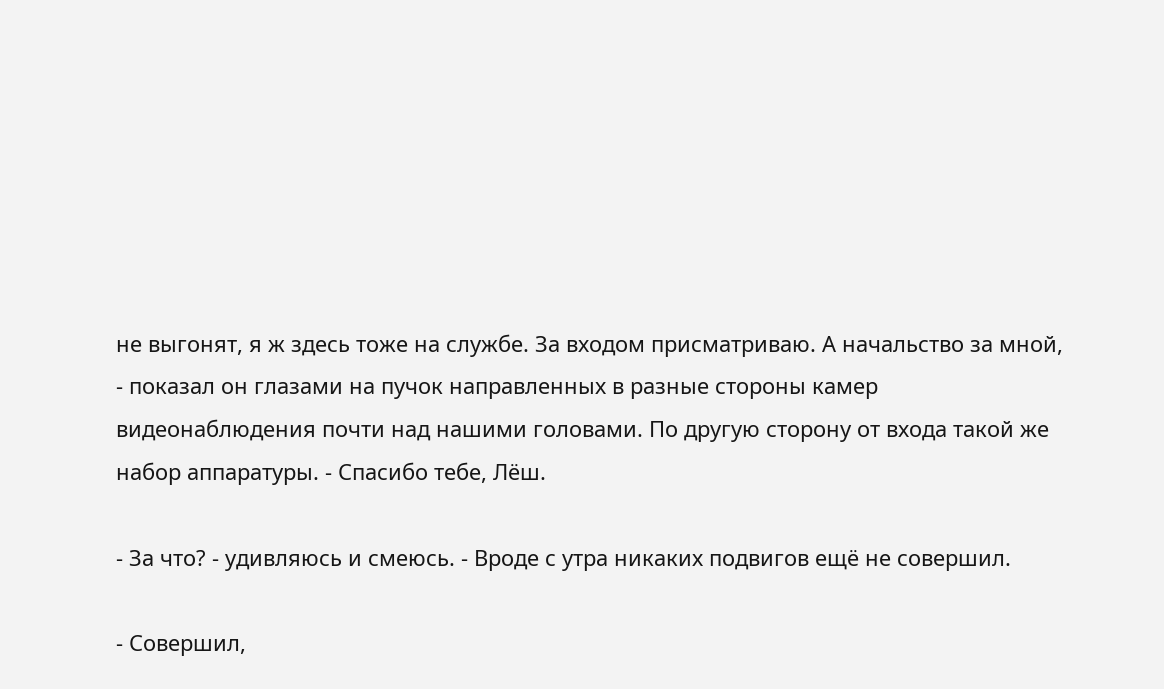не выгонят, я ж здесь тоже на службе. За входом присматриваю. А начальство за мной, - показал он глазами на пучок направленных в разные стороны камер видеонаблюдения почти над нашими головами. По другую сторону от входа такой же набор аппаратуры. - Спасибо тебе, Лёш.

- За что? - удивляюсь и смеюсь. - Вроде с утра никаких подвигов ещё не совершил.

- Совершил,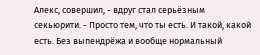Алекс, совершил, - вдруг стал серьёзным секьюрити. - Просто тем, что ты есть. И такой, какой есть. Без выпендрёжа и вообще нормальный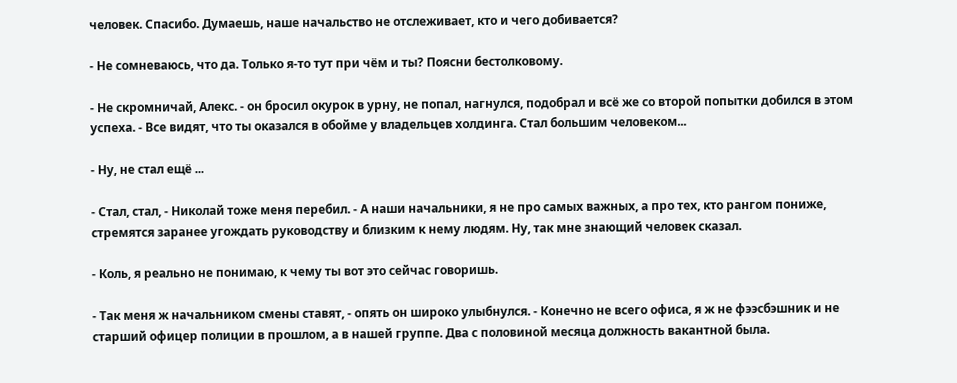человек. Спасибо. Думаешь, наше начальство не отслеживает, кто и чего добивается?

- Не сомневаюсь, что да. Только я-то тут при чём и ты? Поясни бестолковому.

- Не скромничай, Алекс. - он бросил окурок в урну, не попал, нагнулся, подобрал и всё же со второй попытки добился в этом успеха. - Все видят, что ты оказался в обойме у владельцев холдинга. Стал большим человеком...

- Ну, не стал ещё ...

- Стал, стал, - Николай тоже меня перебил. - А наши начальники, я не про самых важных, а про тех, кто рангом пониже, стремятся заранее угождать руководству и близким к нему людям. Ну, так мне знающий человек сказал.

- Коль, я реально не понимаю, к чему ты вот это сейчас говоришь.

- Так меня ж начальником смены ставят, - опять он широко улыбнулся. - Конечно не всего офиса, я ж не фээсбэшник и не старший офицер полиции в прошлом, а в нашей группе. Два с половиной месяца должность вакантной была.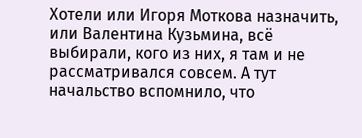Хотели или Игоря Моткова назначить, или Валентина Кузьмина, всё выбирали, кого из них, я там и не рассматривался совсем. А тут начальство вспомнило, что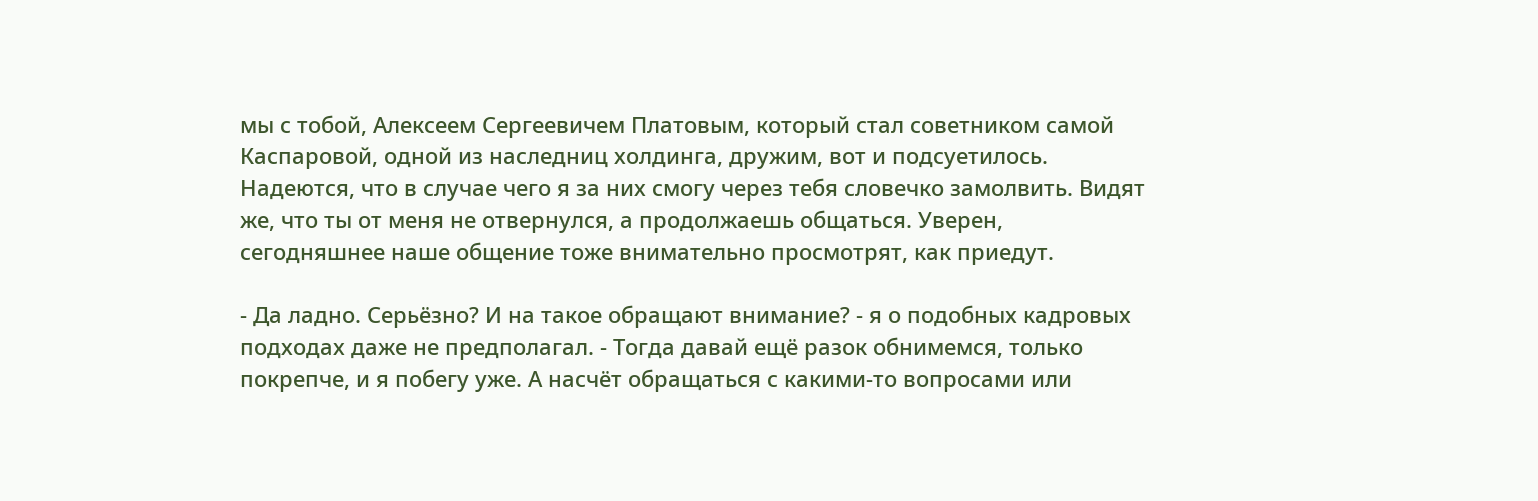мы с тобой, Алексеем Сергеевичем Платовым, который стал советником самой Каспаровой, одной из наследниц холдинга, дружим, вот и подсуетилось. Надеются, что в случае чего я за них смогу через тебя словечко замолвить. Видят же, что ты от меня не отвернулся, а продолжаешь общаться. Уверен, сегодняшнее наше общение тоже внимательно просмотрят, как приедут.

- Да ладно. Серьёзно? И на такое обращают внимание? - я о подобных кадровых подходах даже не предполагал. - Тогда давай ещё разок обнимемся, только покрепче, и я побегу уже. А насчёт обращаться с какими-то вопросами или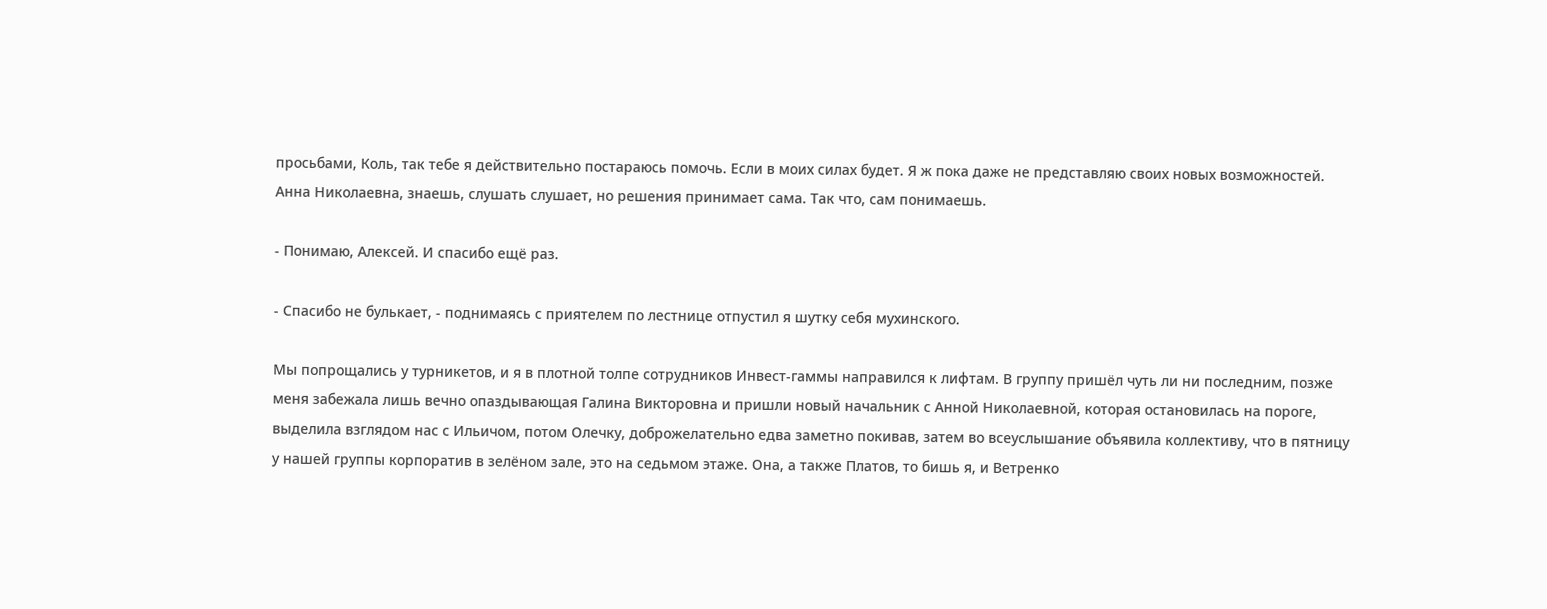просьбами, Коль, так тебе я действительно постараюсь помочь. Если в моих силах будет. Я ж пока даже не представляю своих новых возможностей. Анна Николаевна, знаешь, слушать слушает, но решения принимает сама. Так что, сам понимаешь.

- Понимаю, Алексей. И спасибо ещё раз.

- Спасибо не булькает, - поднимаясь с приятелем по лестнице отпустил я шутку себя мухинского.

Мы попрощались у турникетов, и я в плотной толпе сотрудников Инвест-гаммы направился к лифтам. В группу пришёл чуть ли ни последним, позже меня забежала лишь вечно опаздывающая Галина Викторовна и пришли новый начальник с Анной Николаевной, которая остановилась на пороге, выделила взглядом нас с Ильичом, потом Олечку, доброжелательно едва заметно покивав, затем во всеуслышание объявила коллективу, что в пятницу у нашей группы корпоратив в зелёном зале, это на седьмом этаже. Она, а также Платов, то бишь я, и Ветренко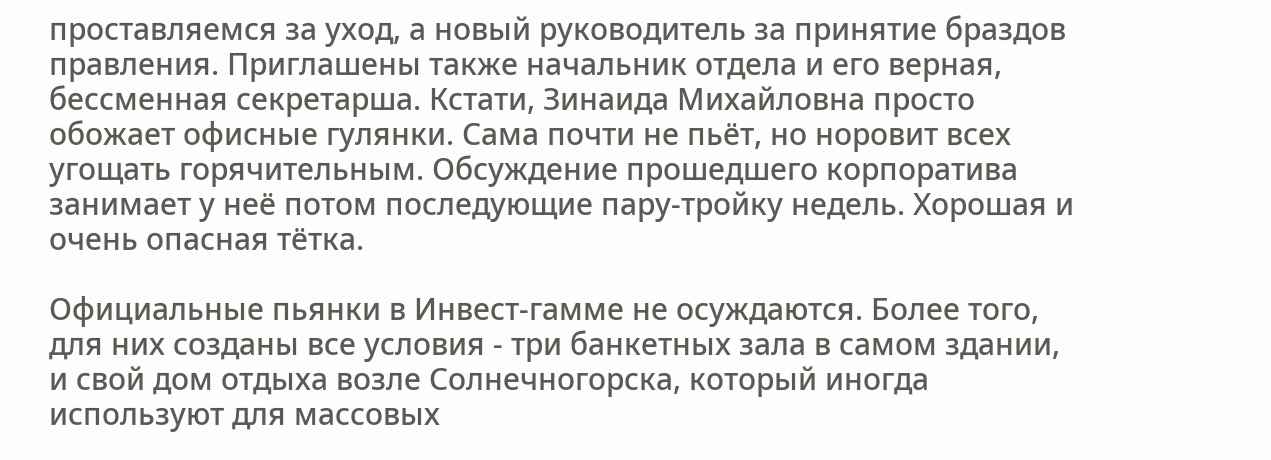проставляемся за уход, а новый руководитель за принятие браздов правления. Приглашены также начальник отдела и его верная, бессменная секретарша. Кстати, Зинаида Михайловна просто обожает офисные гулянки. Сама почти не пьёт, но норовит всех угощать горячительным. Обсуждение прошедшего корпоратива занимает у неё потом последующие пару-тройку недель. Хорошая и очень опасная тётка.

Официальные пьянки в Инвест-гамме не осуждаются. Более того, для них созданы все условия - три банкетных зала в самом здании, и свой дом отдыха возле Солнечногорска, который иногда используют для массовых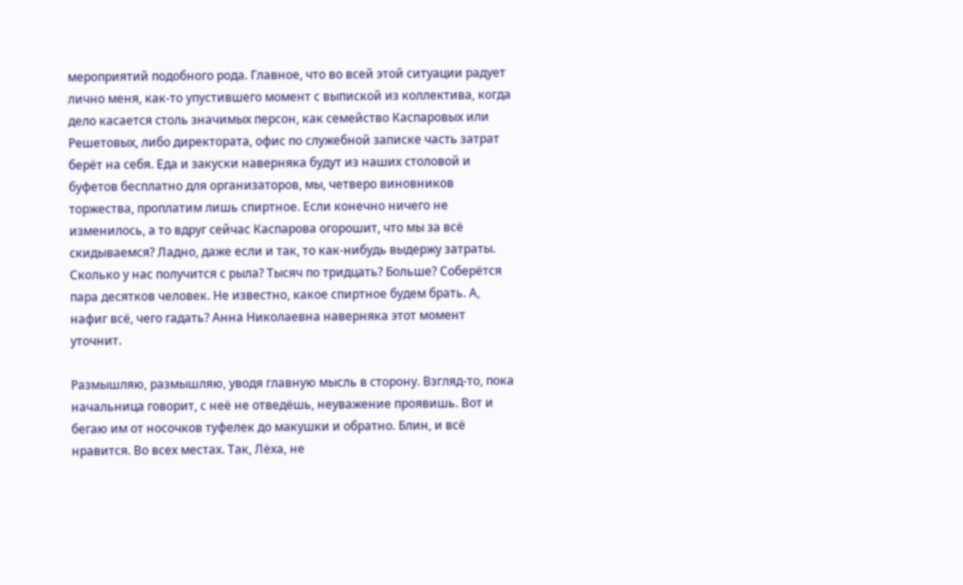мероприятий подобного рода. Главное, что во всей этой ситуации радует лично меня, как-то упустившего момент с выпиской из коллектива, когда дело касается столь значимых персон, как семейство Каспаровых или Решетовых, либо директората, офис по служебной записке часть затрат берёт на себя. Еда и закуски наверняка будут из наших столовой и буфетов бесплатно для организаторов, мы, четверо виновников торжества, проплатим лишь спиртное. Если конечно ничего не изменилось, а то вдруг сейчас Каспарова огорошит, что мы за всё скидываемся? Ладно, даже если и так, то как-нибудь выдержу затраты. Сколько у нас получится с рыла? Тысяч по тридцать? Больше? Соберётся пара десятков человек. Не известно, какое спиртное будем брать. А, нафиг всё, чего гадать? Анна Николаевна наверняка этот момент уточнит.

Размышляю, размышляю, уводя главную мысль в сторону. Взгляд-то, пока начальница говорит, с неё не отведёшь, неуважение проявишь. Вот и бегаю им от носочков туфелек до макушки и обратно. Блин, и всё нравится. Во всех местах. Так, Лёха, не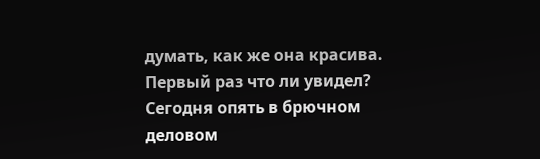думать, как же она красива. Первый раз что ли увидел? Сегодня опять в брючном деловом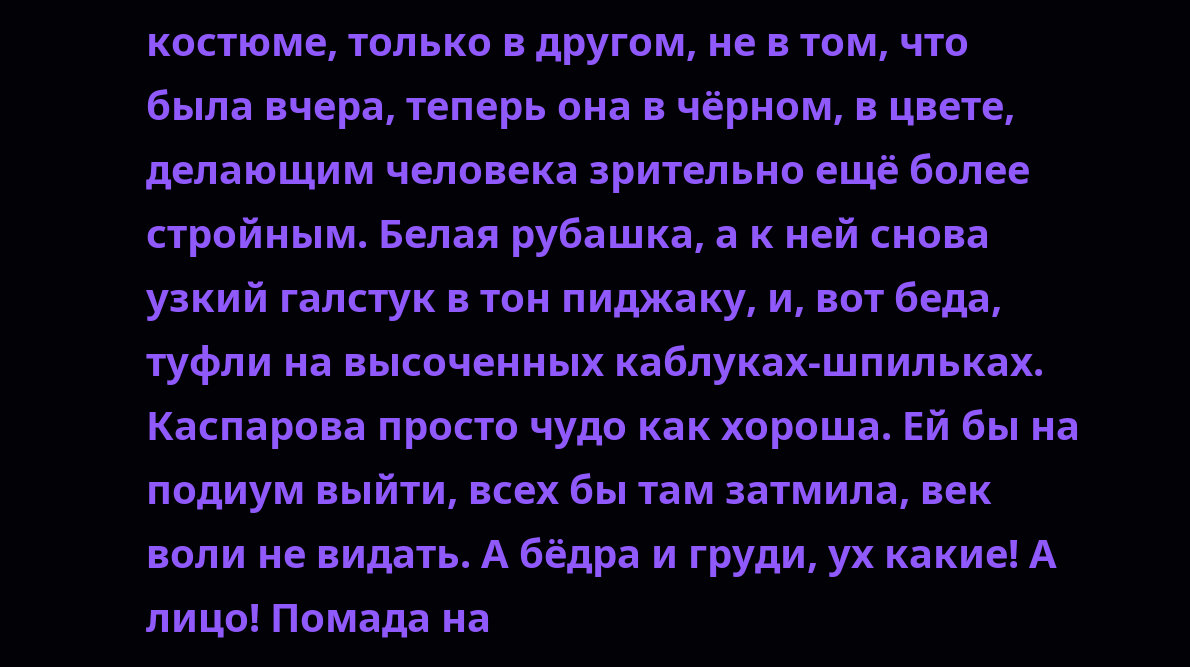костюме, только в другом, не в том, что была вчера, теперь она в чёрном, в цвете, делающим человека зрительно ещё более стройным. Белая рубашка, а к ней снова узкий галстук в тон пиджаку, и, вот беда, туфли на высоченных каблуках-шпильках. Каспарова просто чудо как хороша. Ей бы на подиум выйти, всех бы там затмила, век воли не видать. А бёдра и груди, ух какие! А лицо! Помада на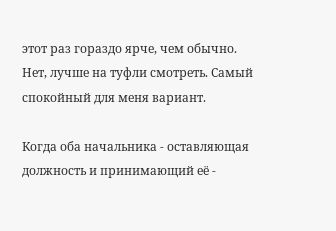этот раз гораздо ярче, чем обычно. Нет, лучше на туфли смотреть. Самый спокойный для меня вариант.

Когда оба начальника - оставляющая должность и принимающий её -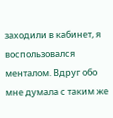заходили в кабинет, я воспользовался менталом. Вдруг обо мне думала с таким же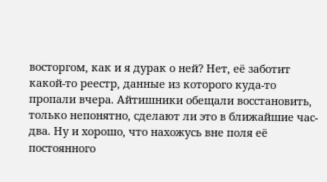восторгом, как и я дурак о ней? Нет, её заботит какой-то реестр, данные из которого куда-то пропали вчера. Айтишники обещали восстановить, только непонятно, сделают ли это в ближайшие час-два. Ну и хорошо, что нахожусь вне поля её постоянного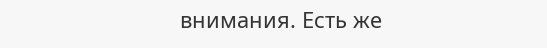внимания. Есть же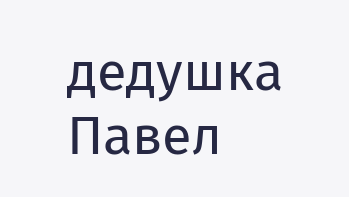дедушка Павел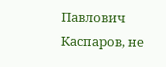Павлович Каспаров, не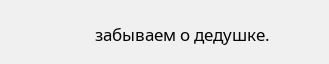забываем о дедушке.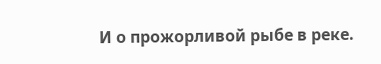И о прожорливой рыбе в реке.